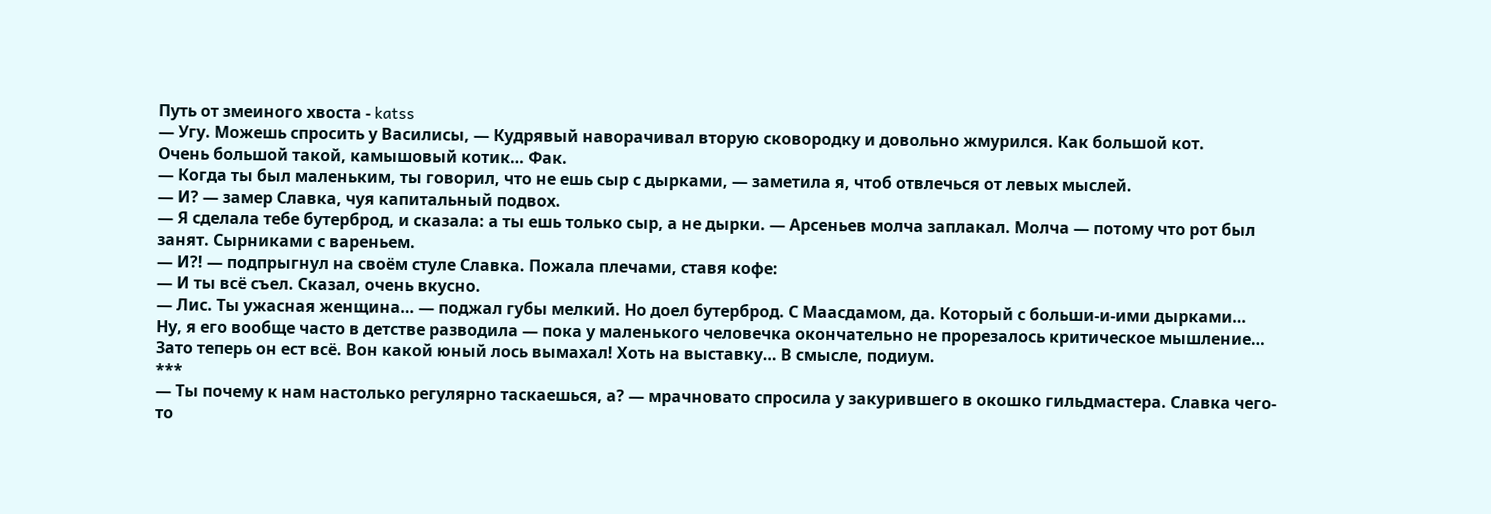Путь от змеиного хвоста - katss
— Угу. Можешь спросить у Василисы, — Кудрявый наворачивал вторую сковородку и довольно жмурился. Как большой кот.
Очень большой такой, камышовый котик… Фак.
— Когда ты был маленьким, ты говорил, что не ешь сыр с дырками, — заметила я, чтоб отвлечься от левых мыслей.
— И? — замер Славка, чуя капитальный подвох.
— Я сделала тебе бутерброд, и сказала: а ты ешь только сыр, а не дырки. — Арсеньев молча заплакал. Молча — потому что рот был занят. Сырниками с вареньем.
— И?! — подпрыгнул на своём стуле Славка. Пожала плечами, ставя кофе:
— И ты всё съел. Сказал, очень вкусно.
— Лис. Ты ужасная женщина… — поджал губы мелкий. Но доел бутерброд. С Маасдамом, да. Который с больши-и-ими дырками…
Ну, я его вообще часто в детстве разводила — пока у маленького человечка окончательно не прорезалось критическое мышление… Зато теперь он ест всё. Вон какой юный лось вымахал! Хоть на выставку… В смысле, подиум.
***
— Ты почему к нам настолько регулярно таскаешься, а? — мрачновато спросила у закурившего в окошко гильдмастера. Славка чего-то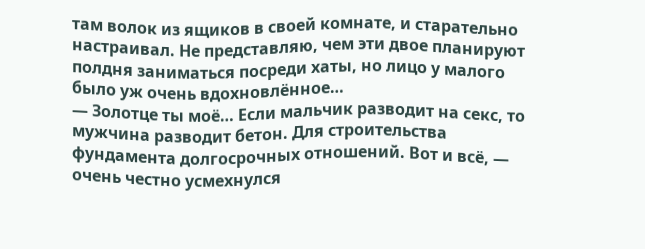там волок из ящиков в своей комнате, и старательно настраивал. Не представляю, чем эти двое планируют полдня заниматься посреди хаты, но лицо у малого было уж очень вдохновлённое…
— Золотце ты моё… Если мальчик разводит на секс, то мужчина разводит бетон. Для строительства фундамента долгосрочных отношений. Вот и всё, — очень честно усмехнулся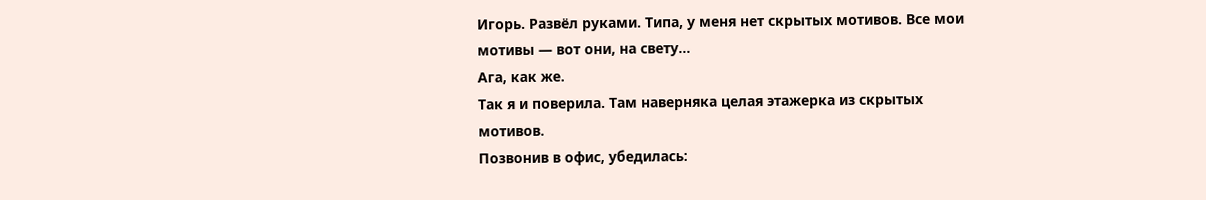Игорь. Развёл руками. Типа, у меня нет скрытых мотивов. Все мои мотивы — вот они, на свету…
Ага, как же.
Так я и поверила. Там наверняка целая этажерка из скрытых мотивов.
Позвонив в офис, убедилась: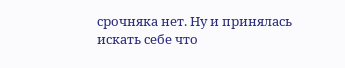срочняка нет. Ну и принялась искать себе что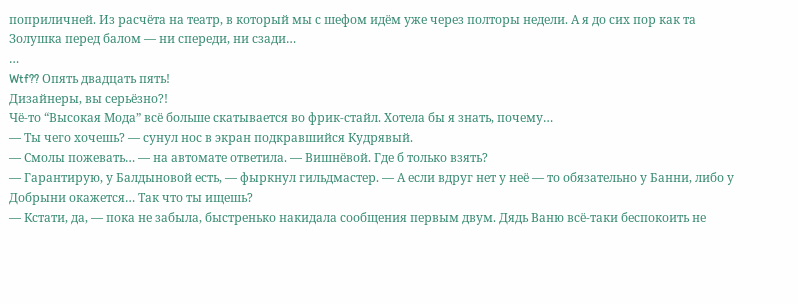поприличней. Из расчёта на театр, в который мы с шефом идём уже через полторы недели. А я до сих пор как та Золушка перед балом — ни спереди, ни сзади…
…
Wtf?? Опять двадцать пять!
Дизайнеры, вы серьёзно?!
Чё-то “Высокая Мода” всё больше скатывается во фрик-стайл. Хотела бы я знать, почему…
— Ты чего хочешь? — сунул нос в экран подкравшийся Кудрявый.
— Смолы пожевать… — на автомате ответила. — Вишнёвой. Где б только взять?
— Гарантирую, у Балдыновой есть, — фыркнул гильдмастер. — А если вдруг нет у неё — то обязательно у Банни, либо у Добрыни окажется… Так что ты ищешь?
— Кстати, да, — пока не забыла, быстренько накидала сообщения первым двум. Дядь Ваню всё-таки беспокоить не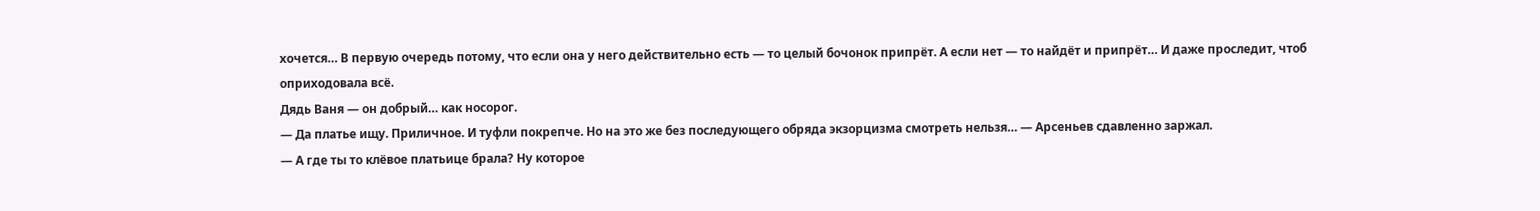хочется… В первую очередь потому, что если она у него действительно есть — то целый бочонок припрёт. А если нет — то найдёт и припрёт… И даже проследит, чтоб оприходовала всё.
Дядь Ваня — он добрый… как носорог.
— Да платье ищу. Приличное. И туфли покрепче. Но на это же без последующего обряда экзорцизма смотреть нельзя… — Арсеньев сдавленно заржал.
— А где ты то клёвое платьице брала? Ну которое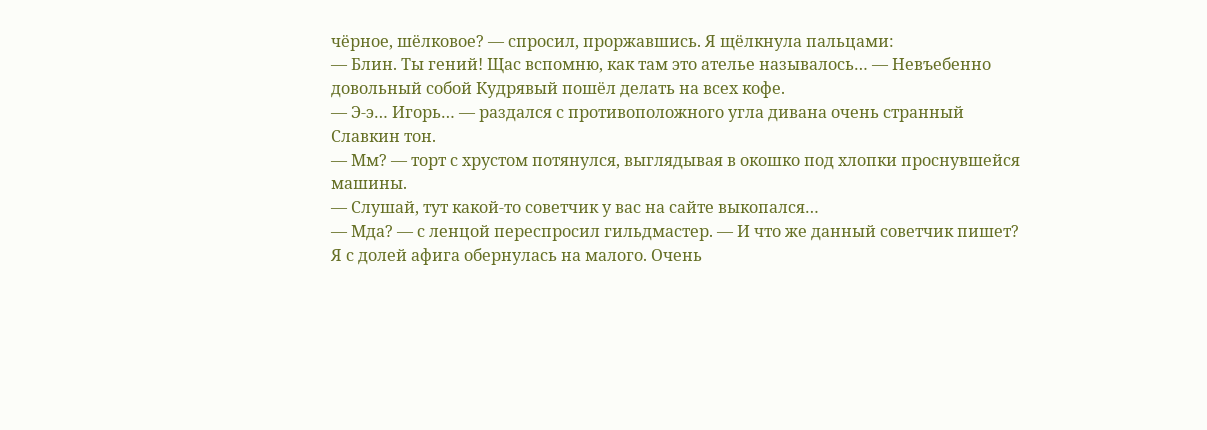чёрное, шёлковое? — спросил, проржавшись. Я щёлкнула пальцами:
— Блин. Ты гений! Щас вспомню, как там это ателье называлось… — Невъебенно довольный собой Кудрявый пошёл делать на всех кофе.
— Э-э… Игорь… — раздался с противоположного угла дивана очень странный Славкин тон.
— Мм? — торт с хрустом потянулся, выглядывая в окошко под хлопки проснувшейся машины.
— Слушай, тут какой-то советчик у вас на сайте выкопался…
— Мда? — с ленцой переспросил гильдмастер. — И что же данный советчик пишет?
Я с долей афига обернулась на малого. Очень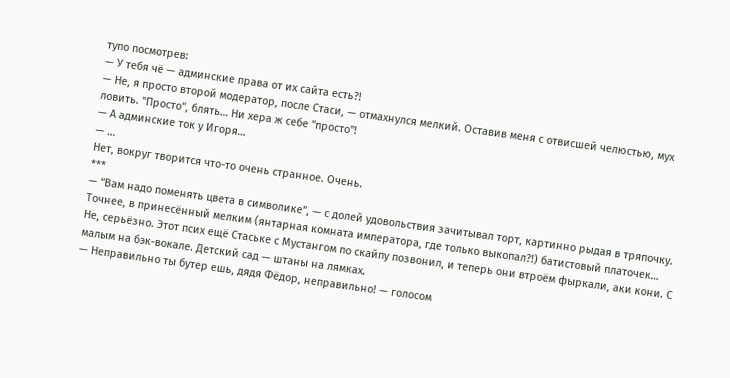тупо посмотрев:
— У тебя чё — админские права от их сайта есть?!
— Не, я просто второй модератор, после Стаси, — отмахнулся мелкий. Оставив меня с отвисшей челюстью, мух ловить. "Просто", блять… Ни хера ж себе "просто"!
— А админские ток у Игоря…
— …
Нет, вокруг творится что-то очень странное. Очень.
***
— “Вам надо поменять цвета в символике”, — с долей удовольствия зачитывал торт, картинно рыдая в тряпочку. Точнее, в принесённый мелким (янтарная комната императора, где только выкопал?!) батистовый платочек…
Не, серьёзно. Этот псих ещё Стаське с Мустангом по скайпу позвонил, и теперь они втроём фыркали, аки кони. С малым на бэк-вокале. Детский сад — штаны на лямках.
— Неправильно ты бутер ешь, дядя Фёдор, неправильно! — голосом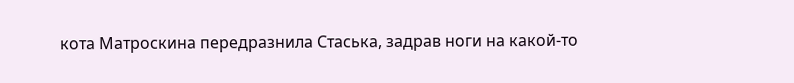кота Матроскина передразнила Стаська, задрав ноги на какой-то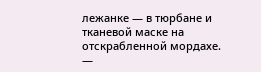лежанке — в тюрбане и тканевой маске на отскрабленной мордахе.
—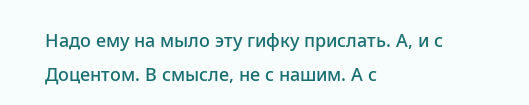Надо ему на мыло эту гифку прислать. А, и с Доцентом. В смысле, не с нашим. А с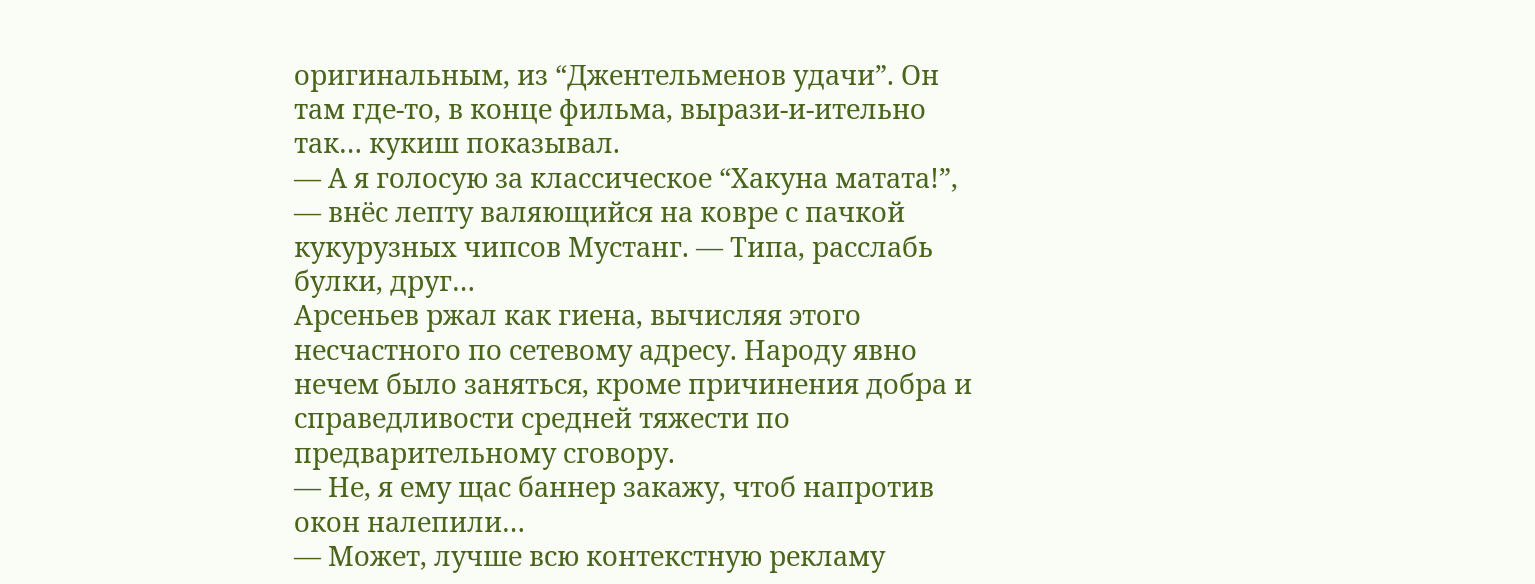оригинальным, из “Джентельменов удачи”. Он там где-то, в конце фильма, вырази-и-ительно так… кукиш показывал.
— А я голосую за классическое “Хакуна матата!”, — внёс лепту валяющийся на ковре с пачкой кукурузных чипсов Мустанг. — Типа, расслабь булки, друг…
Арсеньев ржал как гиена, вычисляя этого несчастного по сетевому адресу. Народу явно нечем было заняться, кроме причинения добра и справедливости средней тяжести по предварительному сговору.
— Не, я ему щас баннер закажу, чтоб напротив окон налепили…
— Может, лучше всю контекстную рекламу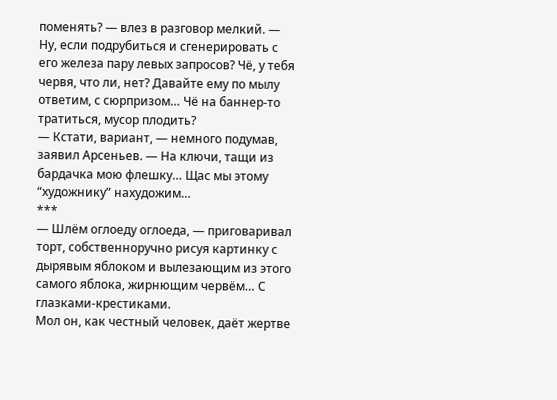поменять? — влез в разговор мелкий. — Ну, если подрубиться и сгенерировать с его железа пару левых запросов? Чё, у тебя червя, что ли, нет? Давайте ему по мылу ответим, с сюрпризом… Чё на баннер-то тратиться, мусор плодить?
— Кстати, вариант, — немного подумав, заявил Арсеньев. — На ключи, тащи из бардачка мою флешку… Щас мы этому “художнику” нахудожим…
***
— Шлём оглоеду оглоеда, — приговаривал торт, собственноручно рисуя картинку с дырявым яблоком и вылезающим из этого самого яблока, жирнющим червём… С глазками-крестиками.
Мол он, как честный человек, даёт жертве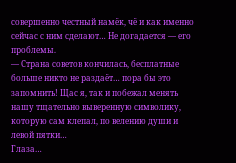совершенно честный намёк, чё и как именно сейчас с ним сделают… Не догадается — его проблемы.
— Страна советов кончилась, бесплатные больше никто не раздаёт… пора бы это запомнить! Щас я, так и побежал менять нашу тщательно выверенную символику, которую сам клепал, по велению души и левой пятки…
Глаза…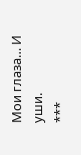Мои глаза… И уши.
***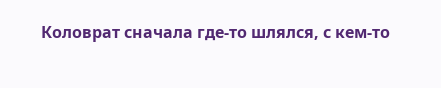Коловрат сначала где-то шлялся, с кем-то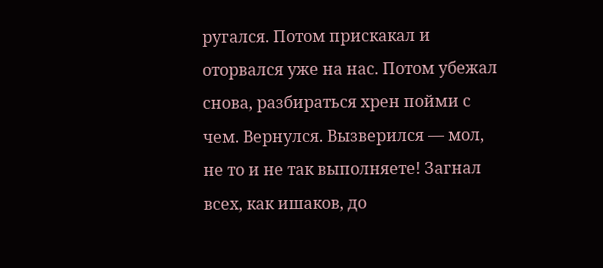ругался. Потом прискакал и оторвался уже на нас. Потом убежал снова, разбираться хрен пойми с чем. Вернулся. Вызверился — мол, не то и не так выполняете! Загнал всех, как ишаков, до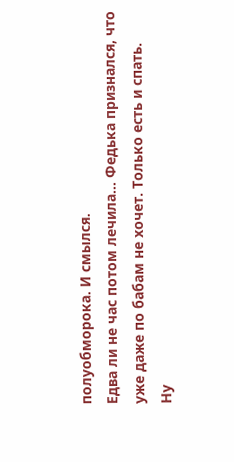полуобморока. И смылся.
Едва ли не час потом лечила… Федька признался, что уже даже по бабам не хочет. Только есть и спать.
Ну